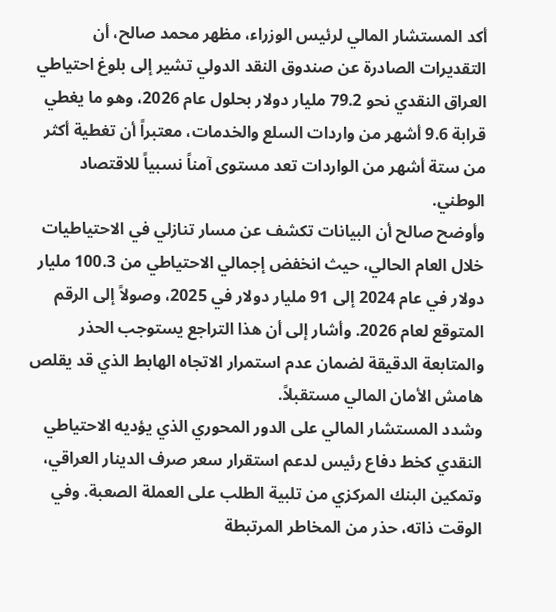أكد المستشار المالي لرئيس الوزراء، مظهر محمد صالح، أن التقديرات الصادرة عن صندوق النقد الدولي تشير إلى بلوغ احتياطي العراق النقدي نحو 79.2 مليار دولار بحلول عام 2026، وهو ما يغطي قرابة 9.6 أشهر من واردات السلع والخدمات، معتبراً أن تغطية أكثر من ستة أشهر من الواردات تعد مستوى آمناً نسبياً للاقتصاد الوطني.
وأوضح صالح أن البيانات تكشف عن مسار تنازلي في الاحتياطيات خلال العام الحالي، حيث انخفض إجمالي الاحتياطي من 100.3 مليار دولار في عام 2024 إلى 91 مليار دولار في 2025، وصولاً إلى الرقم المتوقع لعام 2026. وأشار إلى أن هذا التراجع يستوجب الحذر والمتابعة الدقيقة لضمان عدم استمرار الاتجاه الهابط الذي قد يقلص هامش الأمان المالي مستقبلاً.
وشدد المستشار المالي على الدور المحوري الذي يؤديه الاحتياطي النقدي كخط دفاع رئيس لدعم استقرار سعر صرف الدينار العراقي، وتمكين البنك المركزي من تلبية الطلب على العملة الصعبة. وفي الوقت ذاته، حذر من المخاطر المرتبطة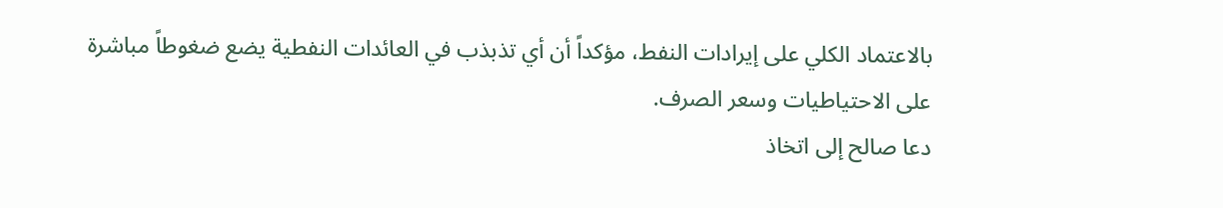بالاعتماد الكلي على إيرادات النفط، مؤكداً أن أي تذبذب في العائدات النفطية يضع ضغوطاً مباشرة على الاحتياطيات وسعر الصرف.
دعا صالح إلى اتخاذ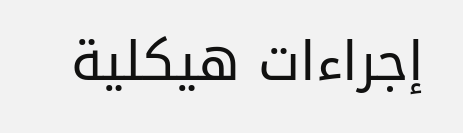إجراءات هيكلية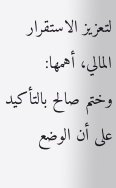لتعزيز الاستقرار المالي، أهمها:
وختم صالح بالتأكيد على أن الوضع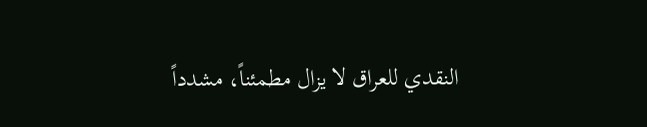النقدي للعراق لا يزال مطمئناً، مشدداً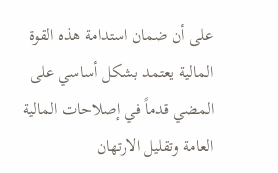على أن ضمان استدامة هذه القوة المالية يعتمد بشكل أساسي على المضي قدماً في إصلاحات المالية العامة وتقليل الارتهان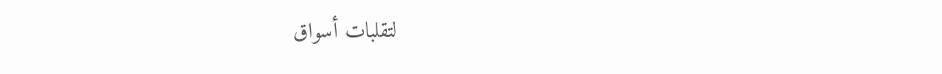لتقلبات أسواق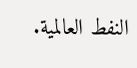النفط العالمية.